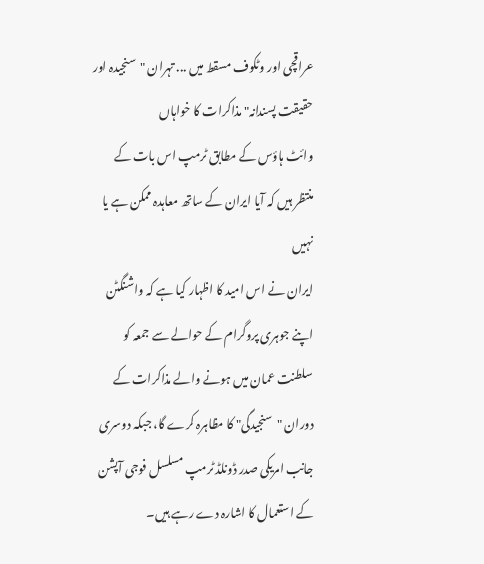عراقچی اور وٹکوف مسقط میں ... تہران "سنجیدہ اور حقیقت پسندانہ" مذاکرات کا خواہاں
وائٹ ہاؤس کے مطابق ٹرمپ اس بات کے منتظر ہیں کہ آیا ایران کے ساتھ معاہدہ ممکن ہے یا نہیں
ایران نے اس امید کا اظہار کیا ہے کہ واشنگٹن اپنے جوہری پروگرام کے حوالے سے جمعہ کو سلطنت عمان میں ہونے والے مذاکرات کے دوران "سنجیدگی" کا مظاہرہ کرے گا، جبکہ دوسری جانب امریکی صدر ڈونلڈ ٹرمپ مسلسل فوجی آپشن کے استعمال کا اشارہ دے رہے ہیں۔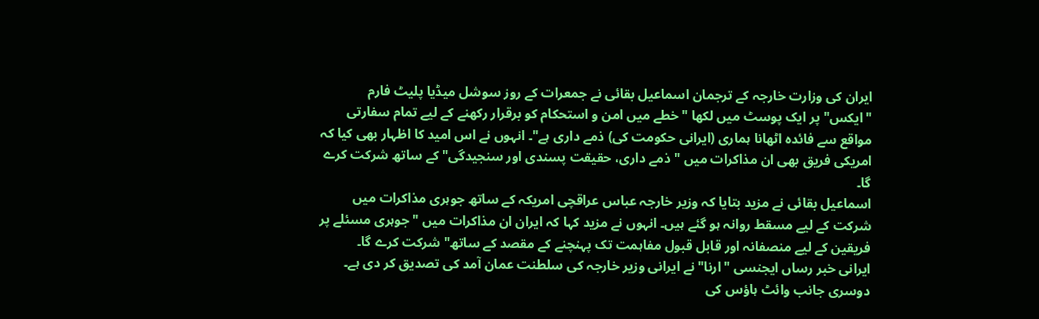ایران کی وزارت خارجہ کے ترجمان اسماعیل بقائی نے جمعرات کے روز سوشل میڈیا پلیٹ فارم "ایکس" پر ایک پوسٹ میں لکھا "خطے میں امن و استحکام کو برقرار رکھنے کے لیے تمام سفارتی مواقع سے فائدہ اٹھانا ہماری (ایرانی حکومت کی) ذمے داری ہے"۔ انہوں نے اس امید کا اظہار بھی کیا کہ امریکی فریق بھی ان مذاکرات میں "ذمے داری، حقیقت پسندی اور سنجیدگی" کے ساتھ شرکت کرے گا۔
اسماعیل بقائی نے مزید بتایا کہ وزیر خارجہ عباس عراقچی امریکہ کے ساتھ جوہری مذاکرات میں شرکت کے لیے مسقط روانہ ہو گئے ہیں۔ انہوں نے مزید کہا کہ ایران ان مذاکرات میں "جوہری مسئلے پر فریقین کے لیے منصفانہ اور قابل قبول مفاہمت تک پہنچنے کے مقصد کے ساتھ" شرکت کرے گا۔
ایرانی خبر رساں ایجنسی "ارنا" نے ایرانی وزیر خارجہ کی سلطنت عمان آمد کی تصدیق کر دی ہے۔
دوسری جانب وائٹ ہاؤس کی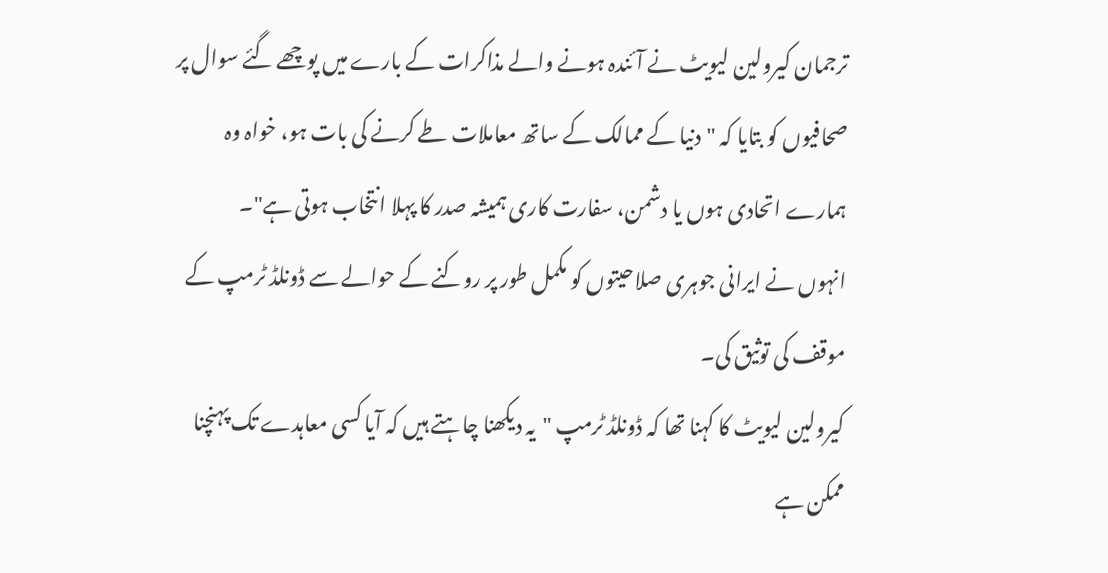ترجمان کیرولین لیویٹ نے آئندہ ہونے والے مذاکرات کے بارے میں پوچھے گئے سوال پر صحافیوں کو بتایا کہ "دنیا کے ممالک کے ساتھ معاملات طے کرنے کی بات ہو، خواہ وہ ہمارے اتحادی ہوں یا دشمن، سفارت کاری ہمیشہ صدر کا پہلا انتخاب ہوتی ہے"۔
انہوں نے ایرانی جوہری صلاحیتوں کو مکمل طور پر روکنے کے حوالے سے ڈونلڈ ٹرمپ کے موقف کی توثیق کی۔
کیرولین لیویٹ کا کہنا تھا کہ ڈونلڈ ٹرمپ "یہ دیکھنا چاہتے ہیں کہ آیا کسی معاہدے تک پہنچنا ممکن ہے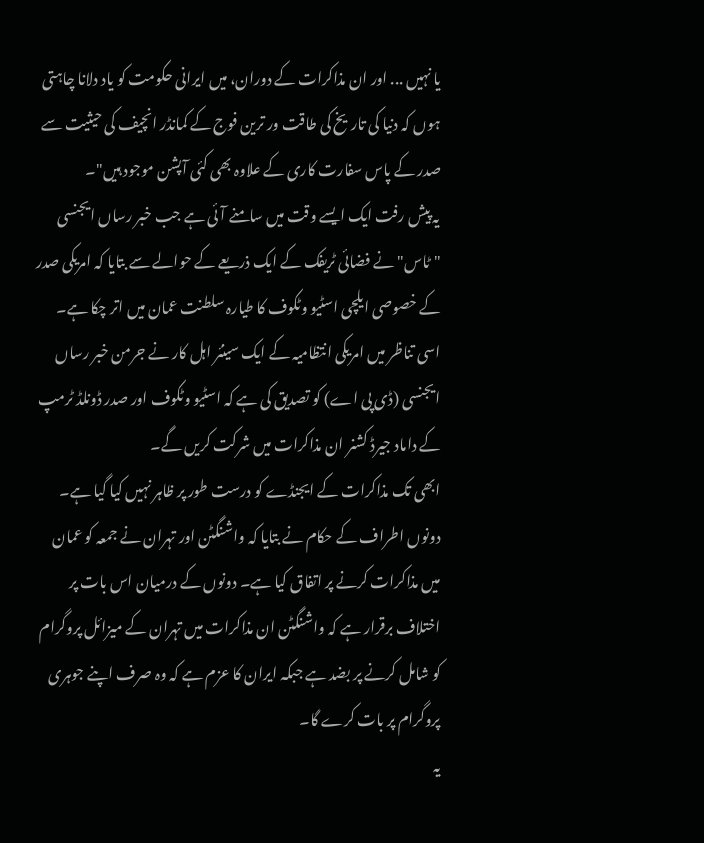یا نہیں ... اور ان مذاکرات کے دوران، میں ایرانی حکومت کو یاد دلانا چاہتی ہوں کہ دنیا کی تاریخ کی طاقت ور ترین فوج کے کمانڈر انچیف کی حیثیت سے صدر کے پاس سفارت کاری کے علاوہ بھی کئی آپشن موجود ہیں"۔
یہ پیش رفت ایک ایسے وقت میں سامنے آئی ہے جب خبر رساں ایجنسی "ٹاس" نے فضائی ٹریفک کے ایک ذریعے کے حوالے سے بتایا کہ امریکی صدر کے خصوصی ایلچی اسٹیو وٹکوف کا طیارہ سلطنت عمان میں اتر چکا ہے۔
اسی تناظر میں امریکی انتظامیہ کے ایک سینئر اہل کار نے جرمن خبر رساں ایجنسی (ڈی پی اے) کو تصدیق کی ہے کہ اسٹیو وٹکوف اور صدر ڈونلڈ ٹرمپ کے داماد جیرڈ کشنر ان مذاکرات میں شرکت کریں گے۔
ابھی تک مذاکرات کے ایجنڈے کو درست طور پر ظاہر نہیں کیا گیا ہے۔
دونوں اطراف کے حکام نے بتایا کہ واشنگٹن اور تہران نے جمعہ کو عمان میں مذاکرات کرنے پر اتفاق کیا ہے۔ دونوں کے درمیان اس بات پر اختلاف برقرار ہے کہ واشنگٹن ان مذاکرات میں تہران کے میزائل پروگرام کو شامل کرنے پر بضد ہے جبکہ ایران کا عزم ہے کہ وہ صرف اپنے جوہری پروگرام پر بات کرے گا۔
یہ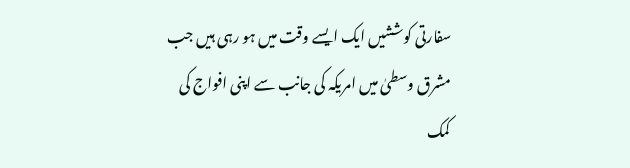سفارتی کوششیں ایک ایسے وقت میں ہو رہی ہیں جب مشرق وسطیٰ میں امریکہ کی جانب سے اپنی افواج کی کمک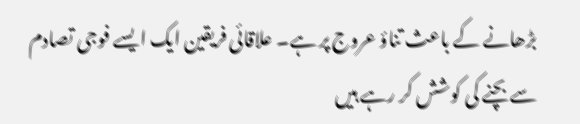بڑھانے کے باعث تناؤ عروج پر ہے۔ علاقائی فریقین ایک ایسے فوجی تصادم سے بچنے کی کوشش کر رہے ہیں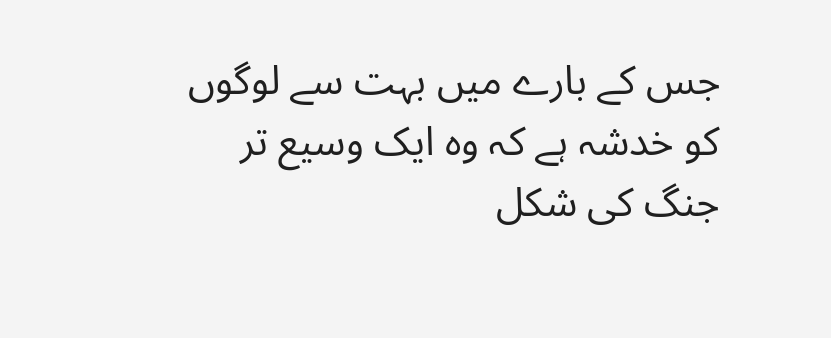جس کے بارے میں بہت سے لوگوں کو خدشہ ہے کہ وہ ایک وسیع تر جنگ کی شکل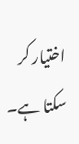اختیار کر سکتا ہے۔